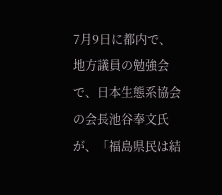7月9日に都内で、地方議員の勉強会で、日本生態系協会の会長池谷奉文氏が、「福島県民は結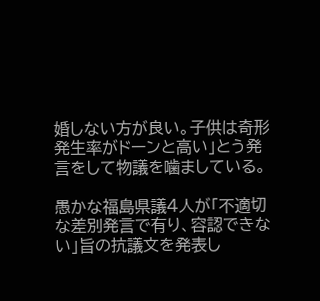婚しない方が良い。子供は奇形発生率がドーンと高い」とう発言をして物議を噛ましている。

愚かな福島県議4人が「不適切な差別発言で有り、容認できない」旨の抗議文を発表し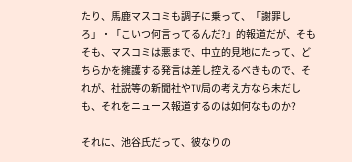たり、馬鹿マスコミも調子に乗って、「謝罪しろ」・「こいつ何言ってるんだ?」的報道だが、そもそも、マスコミは悪まで、中立的見地にたって、どちらかを擁護する発言は差し控えるべきもので、それが、社説等の新聞社やTV局の考え方なら未だしも、それをニュース報道するのは如何なものか?

それに、池谷氏だって、彼なりの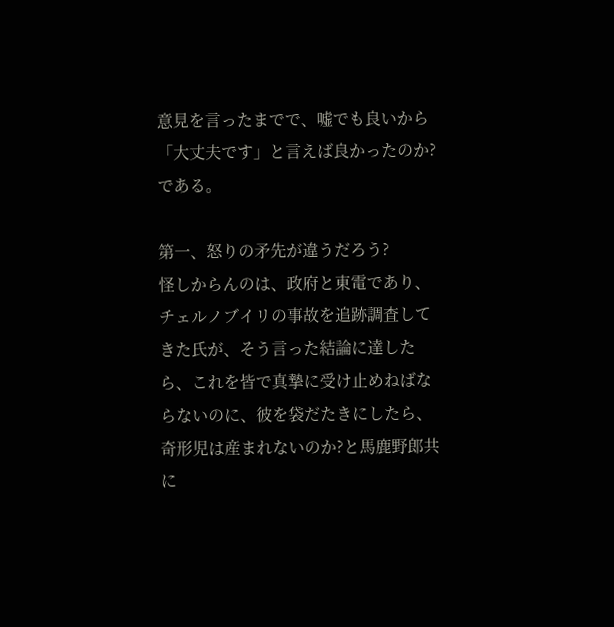意見を言ったまでで、嘘でも良いから「大丈夫です」と言えば良かったのか?である。

第一、怒りの矛先が違うだろう?
怪しからんのは、政府と東電であり、チェルノブイリの事故を追跡調査してきた氏が、そう言った結論に達したら、これを皆で真摯に受け止めねばならないのに、彼を袋だたきにしたら、奇形児は産まれないのか?と馬鹿野郎共に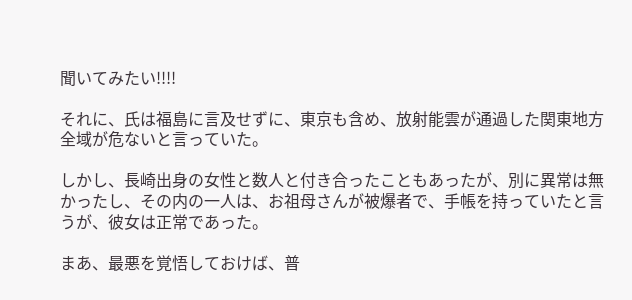聞いてみたい!!!!

それに、氏は福島に言及せずに、東京も含め、放射能雲が通過した関東地方全域が危ないと言っていた。

しかし、長崎出身の女性と数人と付き合ったこともあったが、別に異常は無かったし、その内の一人は、お祖母さんが被爆者で、手帳を持っていたと言うが、彼女は正常であった。

まあ、最悪を覚悟しておけば、普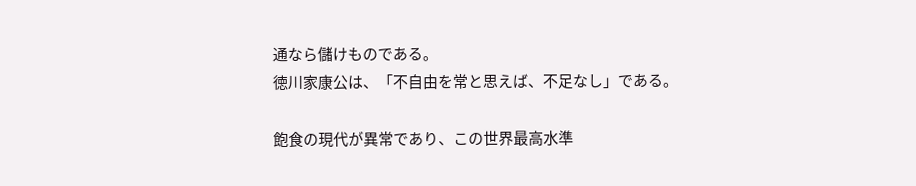通なら儲けものである。
徳川家康公は、「不自由を常と思えば、不足なし」である。

飽食の現代が異常であり、この世界最高水準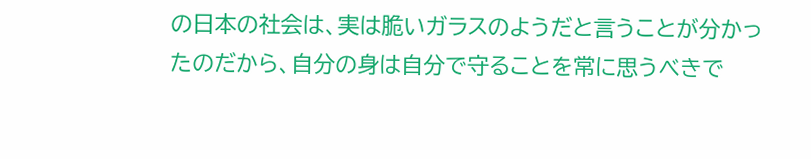の日本の社会は、実は脆いガラスのようだと言うことが分かったのだから、自分の身は自分で守ることを常に思うべきで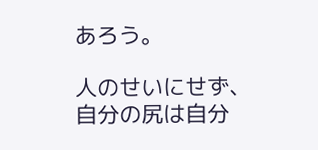あろう。

人のせいにせず、自分の尻は自分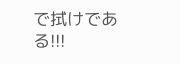で拭けである!!!